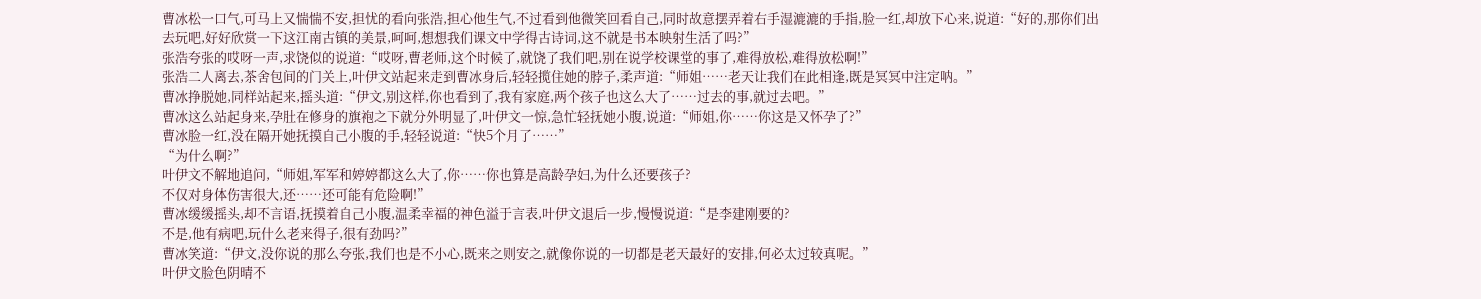曹冰松一口气,可马上又惴惴不安,担忧的看向张浩,担心他生气,不过看到他微笑回看自己,同时故意摆弄着右手湿漉漉的手指,脸一红,却放下心来,说道:“好的,那你们出去玩吧,好好欣赏一下这江南古镇的美景,呵呵,想想我们课文中学得古诗词,这不就是书本映射生活了吗?”
张浩夸张的哎呀一声,求饶似的说道:“哎呀,曹老师,这个时候了,就饶了我们吧,别在说学校课堂的事了,难得放松,难得放松啊!”
张浩二人离去,茶舍包间的门关上,叶伊文站起来走到曹冰身后,轻轻揽住她的脖子,柔声道:“师姐……老天让我们在此相逢,既是冥冥中注定呐。”
曹冰挣脱她,同样站起来,摇头道:“伊文,别这样,你也看到了,我有家庭,两个孩子也这么大了……过去的事,就过去吧。”
曹冰这么站起身来,孕肚在修身的旗袍之下就分外明显了,叶伊文一惊,急忙轻抚她小腹,说道:“师姐,你……你这是又怀孕了?”
曹冰脸一红,没在隔开她抚摸自己小腹的手,轻轻说道:“快5个月了……”
“为什么啊?”
叶伊文不解地追问,“师姐,军军和婷婷都这么大了,你……你也算是高龄孕妇,为什么还要孩子?
不仅对身体伤害很大,还……还可能有危险啊!”
曹冰缓缓摇头,却不言语,抚摸着自己小腹,温柔幸福的神色溢于言表,叶伊文退后一步,慢慢说道:“是李建刚要的?
不是,他有病吧,玩什么老来得子,很有劲吗?”
曹冰笑道:“伊文,没你说的那么夸张,我们也是不小心,既来之则安之,就像你说的一切都是老天最好的安排,何必太过较真呢。”
叶伊文脸色阴晴不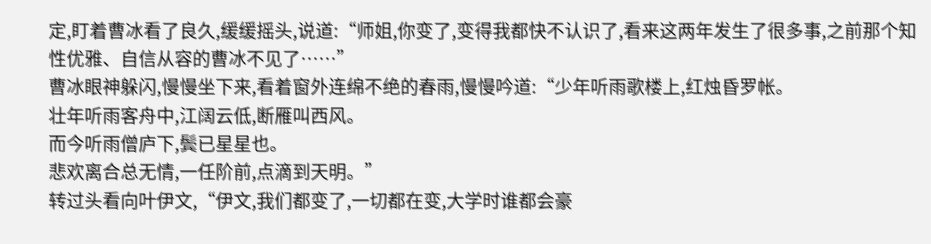定,盯着曹冰看了良久,缓缓摇头,说道:“师姐,你变了,变得我都快不认识了,看来这两年发生了很多事,之前那个知性优雅、自信从容的曹冰不见了……”
曹冰眼神躲闪,慢慢坐下来,看着窗外连绵不绝的春雨,慢慢吟道:“少年听雨歌楼上,红烛昏罗帐。
壮年听雨客舟中,江阔云低,断雁叫西风。
而今听雨僧庐下,鬓已星星也。
悲欢离合总无情,一任阶前,点滴到天明。”
转过头看向叶伊文,“伊文,我们都变了,一切都在变,大学时谁都会豪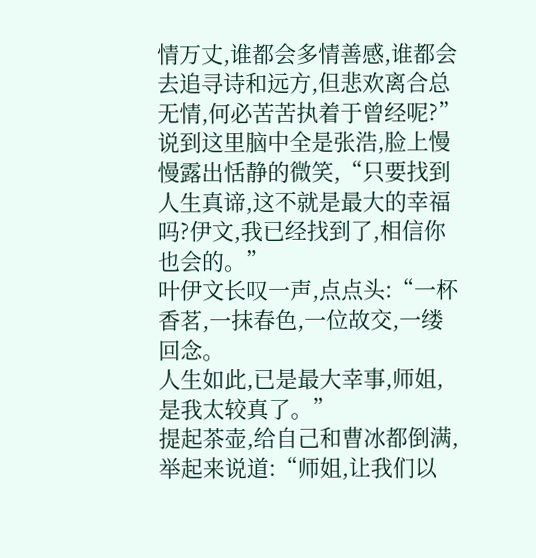情万丈,谁都会多情善感,谁都会去追寻诗和远方,但悲欢离合总无情,何必苦苦执着于曾经呢?”
说到这里脑中全是张浩,脸上慢慢露出恬静的微笑,“只要找到人生真谛,这不就是最大的幸福吗?伊文,我已经找到了,相信你也会的。”
叶伊文长叹一声,点点头:“一杯香茗,一抹春色,一位故交,一缕回念。
人生如此,已是最大幸事,师姐,是我太较真了。”
提起茶壶,给自己和曹冰都倒满,举起来说道:“师姐,让我们以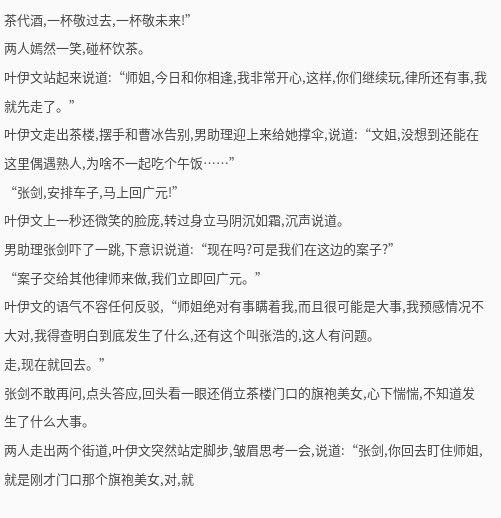茶代酒,一杯敬过去,一杯敬未来!”
两人嫣然一笑,碰杯饮茶。
叶伊文站起来说道:“师姐,今日和你相逢,我非常开心,这样,你们继续玩,律所还有事,我就先走了。”
叶伊文走出茶楼,摆手和曹冰告别,男助理迎上来给她撑伞,说道:“文姐,没想到还能在这里偶遇熟人,为啥不一起吃个午饭……”
“张剑,安排车子,马上回广元!”
叶伊文上一秒还微笑的脸庞,转过身立马阴沉如霜,沉声说道。
男助理张剑吓了一跳,下意识说道:“现在吗?可是我们在这边的案子?”
“案子交给其他律师来做,我们立即回广元。”
叶伊文的语气不容任何反驳,“师姐绝对有事瞒着我,而且很可能是大事,我预感情况不大对,我得查明白到底发生了什么,还有这个叫张浩的,这人有问题。
走,现在就回去。”
张剑不敢再问,点头答应,回头看一眼还俏立茶楼门口的旗袍美女,心下惴惴,不知道发生了什么大事。
两人走出两个街道,叶伊文突然站定脚步,皱眉思考一会,说道:“张剑,你回去盯住师姐,就是刚才门口那个旗袍美女,对,就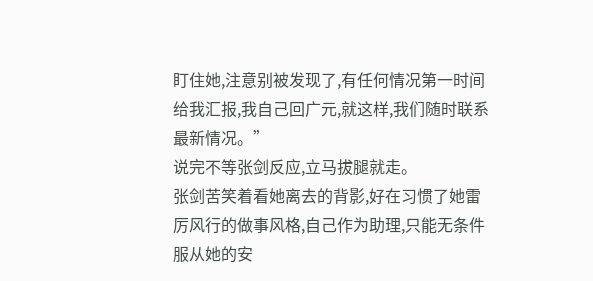盯住她,注意别被发现了,有任何情况第一时间给我汇报,我自己回广元,就这样,我们随时联系最新情况。”
说完不等张剑反应,立马拔腿就走。
张剑苦笑着看她离去的背影,好在习惯了她雷厉风行的做事风格,自己作为助理,只能无条件服从她的安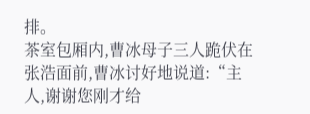排。
茶室包厢内,曹冰母子三人跪伏在张浩面前,曹冰讨好地说道:“主人,谢谢您刚才给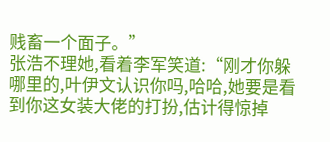贱畜一个面子。”
张浩不理她,看着李军笑道:“刚才你躲哪里的,叶伊文认识你吗,哈哈,她要是看到你这女装大佬的打扮,估计得惊掉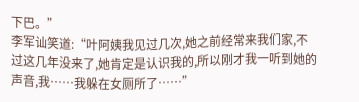下巴。”
李军讪笑道:“叶阿姨我见过几次,她之前经常来我们家,不过这几年没来了,她肯定是认识我的,所以刚才我一听到她的声音,我……我躲在女厕所了……”